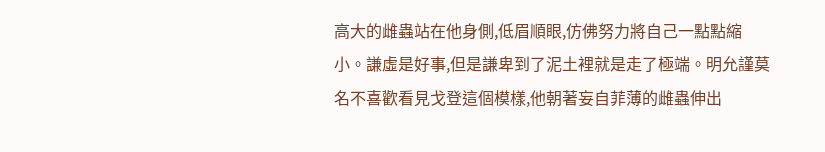高大的雌蟲站在他身側,低眉順眼,仿佛努力將自己一點點縮小。謙虛是好事,但是謙卑到了泥土裡就是走了極端。明允謹莫名不喜歡看見戈登這個模樣,他朝著妄自菲薄的雌蟲伸出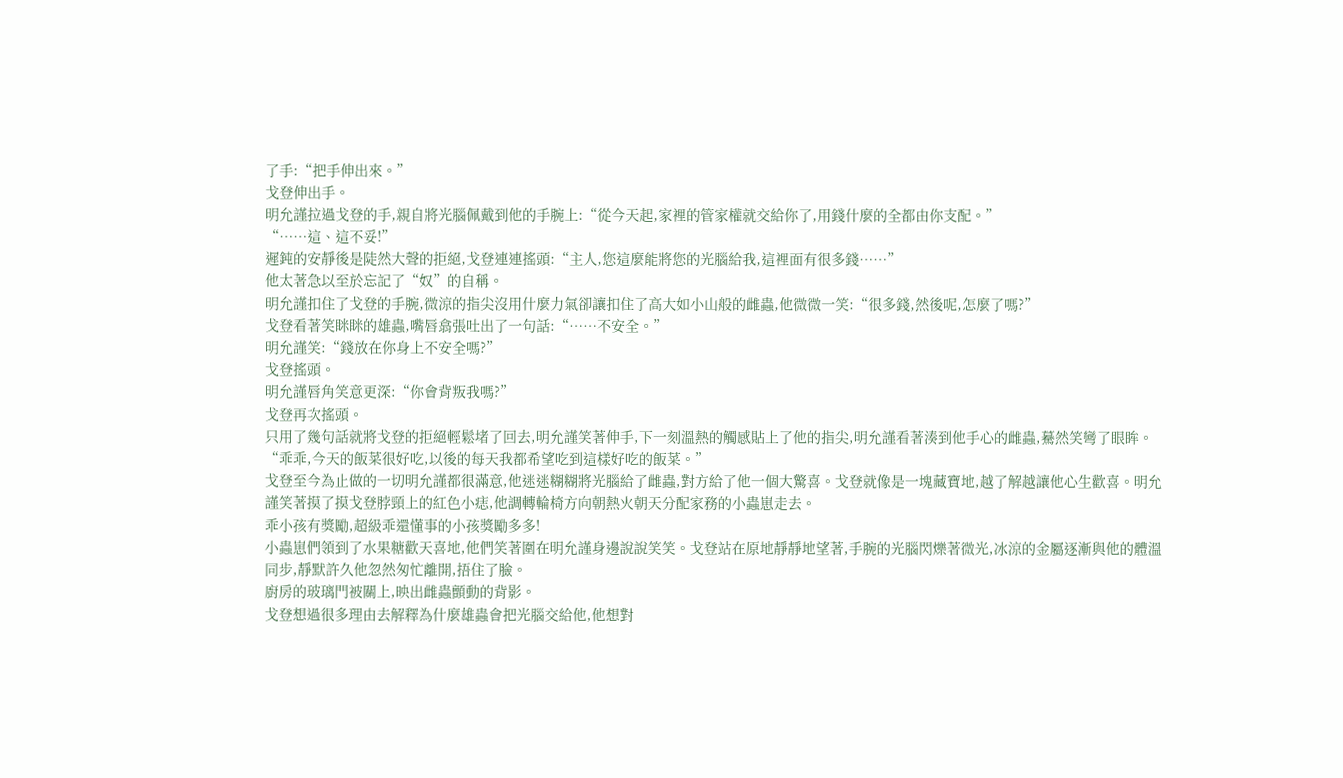了手:“把手伸出來。”
戈登伸出手。
明允謹拉過戈登的手,親自將光腦佩戴到他的手腕上:“從今天起,家裡的管家權就交給你了,用錢什麼的全都由你支配。”
“……這、這不妥!”
遲鈍的安靜後是陡然大聲的拒絕,戈登連連搖頭:“主人,您這麼能將您的光腦給我,這裡面有很多錢……”
他太著急以至於忘記了“奴”的自稱。
明允謹扣住了戈登的手腕,微涼的指尖沒用什麼力氣卻讓扣住了高大如小山般的雌蟲,他微微一笑:“很多錢,然後呢,怎麼了嗎?”
戈登看著笑眯眯的雄蟲,嘴唇翕張吐出了一句話:“……不安全。”
明允謹笑:“錢放在你身上不安全嗎?”
戈登搖頭。
明允謹唇角笑意更深:“你會背叛我嗎?”
戈登再次搖頭。
只用了幾句話就將戈登的拒絕輕鬆堵了回去,明允謹笑著伸手,下一刻溫熱的觸感貼上了他的指尖,明允謹看著湊到他手心的雌蟲,驀然笑彎了眼眸。
“乖乖,今天的飯菜很好吃,以後的每天我都希望吃到這樣好吃的飯菜。”
戈登至今為止做的一切明允謹都很滿意,他迷迷糊糊將光腦給了雌蟲,對方給了他一個大驚喜。戈登就像是一塊藏寶地,越了解越讓他心生歡喜。明允謹笑著摸了摸戈登脖頸上的紅色小痣,他調轉輪椅方向朝熱火朝天分配家務的小蟲崽走去。
乖小孩有獎勵,超級乖還懂事的小孩獎勵多多!
小蟲崽們領到了水果糖歡天喜地,他們笑著圍在明允謹身邊說說笑笑。戈登站在原地靜靜地望著,手腕的光腦閃爍著微光,冰涼的金屬逐漸與他的體溫同步,靜默許久他忽然匆忙離開,捂住了臉。
廚房的玻璃門被關上,映出雌蟲顫動的背影。
戈登想過很多理由去解釋為什麼雄蟲會把光腦交給他,他想對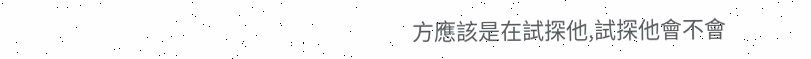方應該是在試探他,試探他會不會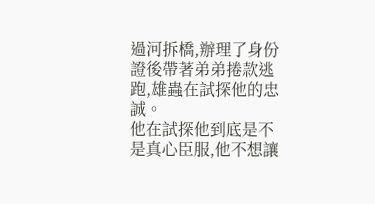過河拆橋,辦理了身份證後帶著弟弟捲款逃跑,雄蟲在試探他的忠誠。
他在試探他到底是不是真心臣服,他不想讓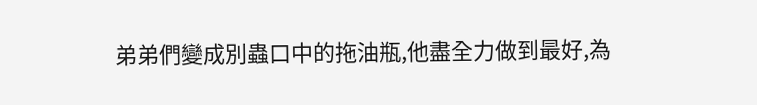弟弟們變成別蟲口中的拖油瓶,他盡全力做到最好,為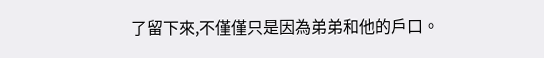了留下來,不僅僅只是因為弟弟和他的戶口。